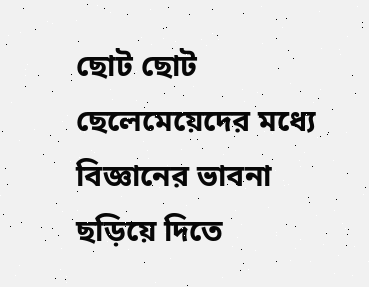ছোট ছোট ছেলেমেয়েদের মধ্যে বিজ্ঞানের ভাবনা ছড়িয়ে দিতে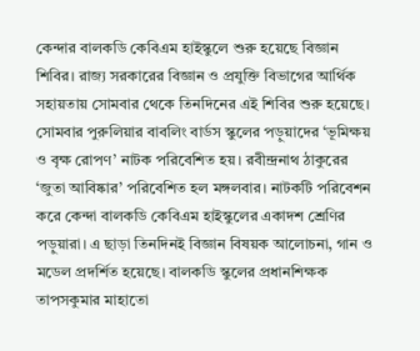কেন্দার বালকডি কেবিএম হাইস্কুলে শুরু হয়েছে বিজ্ঞান শিবির। রাজ্য সরকারের বিজ্ঞান ও প্রযুক্তি বিভাগের আর্থিক সহায়তায় সোমবার থেকে তিনদিনের এই শিবির শুরু হয়েছে।
সোমবার পুরুলিয়ার বাবলিং বার্ডস স্কুলের পড়ুয়াদের ‘ভূমিক্ষয় ও বৃক্ষ রোপণ’ নাটক পরিবেশিত হয়। রবীন্দ্রনাথ ঠাকুরের ‘জুতা আবিষ্কার’ পরিবেশিত হল মঙ্গলবার। নাটকটি পরিবেশন করে কেন্দা বালকডি কেবিএম হাইস্কুলের একাদশ শ্রেণির পড়ুয়ারা। এ ছাড়া তিনদিনই বিজ্ঞান বিষয়ক আলোচনা, গান ও মডেল প্রদর্শিত হয়েছে। বালকডি স্কুলের প্রধানশিক্ষক তাপসকুমার মাহাতো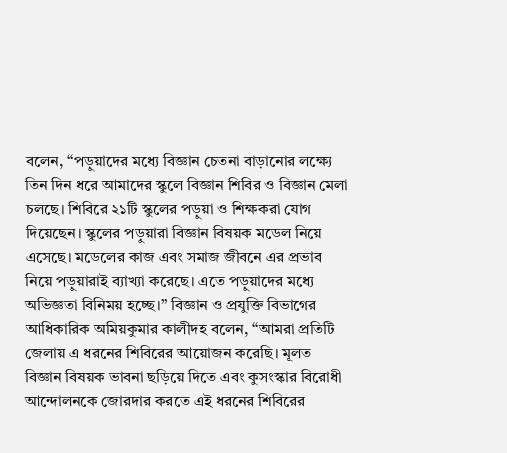বলেন, ‘‘পড়ুয়াদের মধ্যে বিজ্ঞান চেতনা বাড়ানোর লক্ষ্যে তিন দিন ধরে আমাদের স্কুলে বিজ্ঞান শিবির ও বিজ্ঞান মেলা চলছে। শিবিরে ২১টি স্কুলের পড়ুয়া ও শিক্ষকরা যোগ দিয়েছেন। স্কুলের পড়ুয়ারা বিজ্ঞান বিষয়ক মডেল নিয়ে এসেছে। মডেলের কাজ এবং সমাজ জীবনে এর প্রভাব নিয়ে পড়ুয়ারাই ব্যাখ্যা করেছে। এতে পড়ুয়াদের মধ্যে অভিজ্ঞতা বিনিময় হচ্ছে।’’ বিজ্ঞান ও প্রযুক্তি বিভাগের আধিকারিক অমিয়কুমার কালীদহ বলেন, ‘‘আমরা প্রতিটি জেলায় এ ধরনের শিবিরের আয়োজন করেছি। মূলত বিজ্ঞান বিষয়ক ভাবনা ছড়িয়ে দিতে এবং কুসংস্কার বিরোধী আন্দোলনকে জোরদার করতে এই ধরনের শিবিরের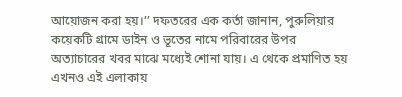আয়োজন করা হয়।’’ দফতরের এক কর্তা জানান, পুরুলিয়ার কয়েকটি গ্রামে ডাইন ও ভূতের নামে পরিবারের উপর অত্যাচারের খবর মাঝে মধ্যেই শোনা যায়। এ থেকে প্রমাণিত হয় এখনও এই এলাকায়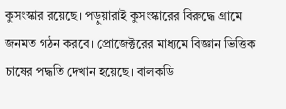কুসংস্কার রয়েছে। পড়ুয়ারাই কুসংস্কারের বিরুদ্ধে গ্রামে জনমত গঠন করবে। প্রোজেক্টরের মাধ্যমে বিজ্ঞান ভিত্তিক চাষের পদ্ধতি দেখান হয়েছে। বালকডি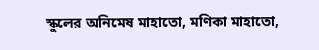স্কুলের অনিমেষ মাহাতো, মণিকা মাহাতো,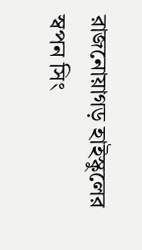রাজনোয়াগড় হাইস্কুলের স্বপন সিং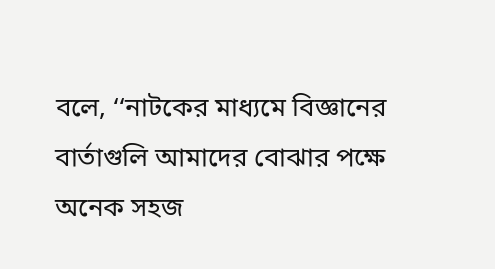বলে, ‘‘নাটকের মাধ্যমে বিজ্ঞানের বার্তাগুলি আমাদের বোঝার পক্ষে অনেক সহজ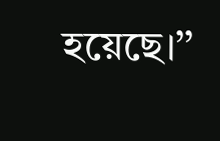হয়েছে।’’